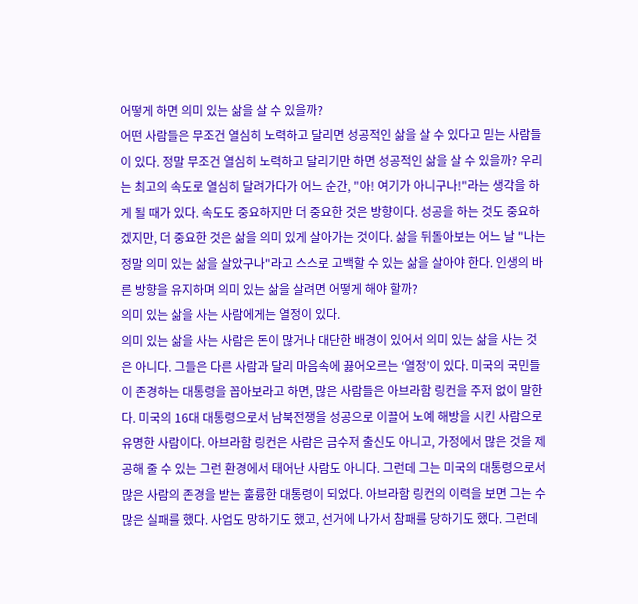어떻게 하면 의미 있는 삶을 살 수 있을까?
어떤 사람들은 무조건 열심히 노력하고 달리면 성공적인 삶을 살 수 있다고 믿는 사람들이 있다. 정말 무조건 열심히 노력하고 달리기만 하면 성공적인 삶을 살 수 있을까? 우리는 최고의 속도로 열심히 달려가다가 어느 순간, "아! 여기가 아니구나!"라는 생각을 하게 될 때가 있다. 속도도 중요하지만 더 중요한 것은 방향이다. 성공을 하는 것도 중요하겠지만, 더 중요한 것은 삶을 의미 있게 살아가는 것이다. 삶을 뒤돌아보는 어느 날 "나는 정말 의미 있는 삶을 살았구나"라고 스스로 고백할 수 있는 삶을 살아야 한다. 인생의 바른 방향을 유지하며 의미 있는 삶을 살려면 어떻게 해야 할까?
의미 있는 삶을 사는 사람에게는 열정이 있다.
의미 있는 삶을 사는 사람은 돈이 많거나 대단한 배경이 있어서 의미 있는 삶을 사는 것은 아니다. 그들은 다른 사람과 달리 마음속에 끓어오르는 ‘열정’이 있다. 미국의 국민들이 존경하는 대통령을 꼽아보라고 하면, 많은 사람들은 아브라함 링컨을 주저 없이 말한다. 미국의 16대 대통령으로서 남북전쟁을 성공으로 이끌어 노예 해방을 시킨 사람으로 유명한 사람이다. 아브라함 링컨은 사람은 금수저 출신도 아니고, 가정에서 많은 것을 제공해 줄 수 있는 그런 환경에서 태어난 사람도 아니다. 그런데 그는 미국의 대통령으로서 많은 사람의 존경을 받는 훌륭한 대통령이 되었다. 아브라함 링컨의 이력을 보면 그는 수많은 실패를 했다. 사업도 망하기도 했고, 선거에 나가서 참패를 당하기도 했다. 그런데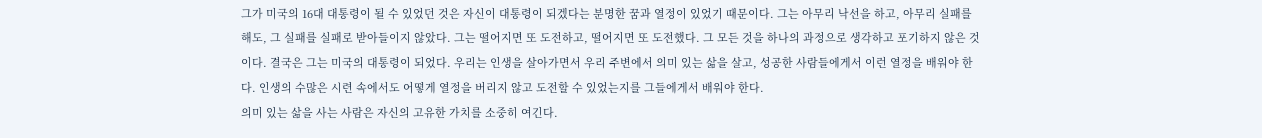그가 미국의 16대 대통령이 될 수 있었던 것은 자신이 대통령이 되겠다는 분명한 꿈과 열정이 있었기 때문이다. 그는 아무리 낙선을 하고, 아무리 실패를 해도, 그 실패를 실패로 받아들이지 않았다. 그는 떨어지면 또 도전하고, 떨어지면 또 도전했다. 그 모든 것을 하나의 과정으로 생각하고 포기하지 않은 것이다. 결국은 그는 미국의 대통령이 되었다. 우리는 인생을 살아가면서 우리 주변에서 의미 있는 삶을 살고, 성공한 사람들에게서 이런 열정을 배워야 한다. 인생의 수많은 시련 속에서도 어떻게 열정을 버리지 않고 도전할 수 있었는지를 그들에게서 배워야 한다.
의미 있는 삶을 사는 사람은 자신의 고유한 가치를 소중히 여긴다.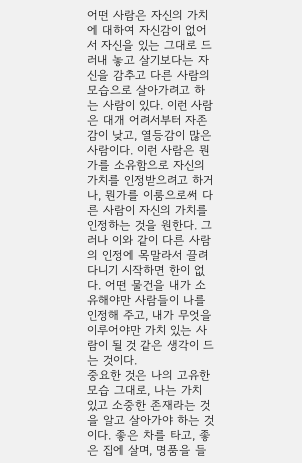어떤 사람은 자신의 가치에 대하여 자신감이 없어서 자신을 있는 그대로 드러내 놓고 살기보다는 자신을 감추고 다른 사람의 모습으로 살아가려고 하는 사람이 있다. 이런 사람은 대개 어려서부터 자존감이 낮고, 열등감이 많은 사람이다. 이런 사람은 뭔가를 소유함으로 자신의 가치를 인정받으려고 하거나, 뭔가를 이룸으로써 다른 사람이 자신의 가치를 인정하는 것을 원한다. 그러나 이와 같이 다른 사람의 인정에 목말라서 끌려다니기 시작하면 한이 없다. 어떤 물건을 내가 소유해야만 사람들이 나를 인정해 주고, 내가 무엇을 이루어야만 가치 있는 사람이 될 것 같은 생각이 드는 것이다.
중요한 것은 나의 고유한 모습 그대로, 나는 가치 있고 소중한 존재라는 것을 알고 살아가야 하는 것이다. 좋은 차를 타고, 좋은 집에 살며, 명품을 들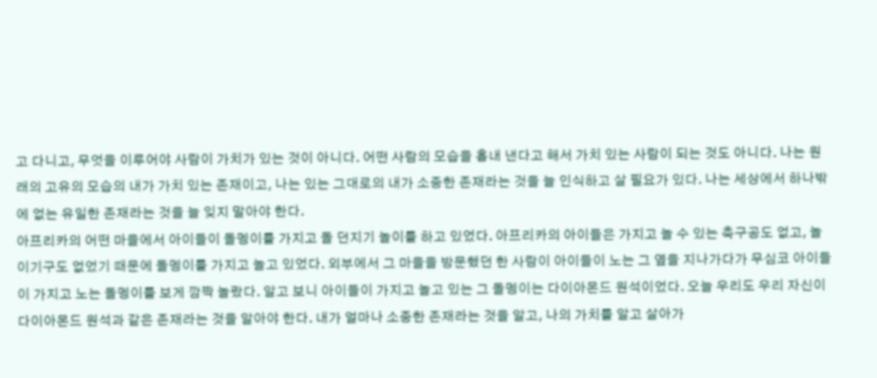고 다니고, 무엇을 이루어야 사람이 가치가 있는 것이 아니다. 어떤 사람의 모습을 흉내 낸다고 해서 가치 있는 사람이 되는 것도 아니다. 나는 원래의 고유의 모습의 내가 가치 있는 존재이고, 나는 있는 그대로의 내가 소중한 존재라는 것을 늘 인식하고 살 필요가 있다. 나는 세상에서 하나밖에 없는 유일한 존재라는 것을 늘 잊지 말아야 한다.
아프리카의 어떤 마을에서 아이들이 돌멩이를 가지고 돌 던지기 놀이를 하고 있었다. 아프리카의 아이들은 가지고 놀 수 있는 축구공도 없고, 놀이기구도 없었기 때문에 돌멩이를 가지고 놀고 있었다. 외부에서 그 마을을 방문했던 한 사람이 아이들이 노는 그 옆을 지나가다가 무심코 아이들이 가지고 노는 돌멩이를 보게 깜짝 놀랐다. 알고 보니 아이들이 가지고 놀고 있는 그 돌멩이는 다이아몬드 원석이었다. 오늘 우리도 우리 자신이 다이아몬드 원석과 같은 존재라는 것을 알아야 한다. 내가 얼마나 소중한 존재라는 것을 알고, 나의 가치를 알고 살아가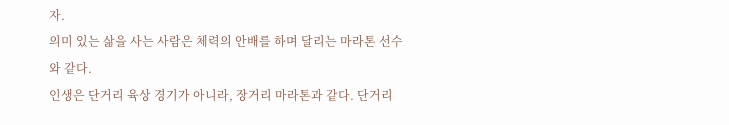자.
의미 있는 삶을 사는 사람은 체력의 안배를 하며 달리는 마라톤 선수와 같다.
인생은 단거리 육상 경기가 아니라, 장거리 마라톤과 같다. 단거리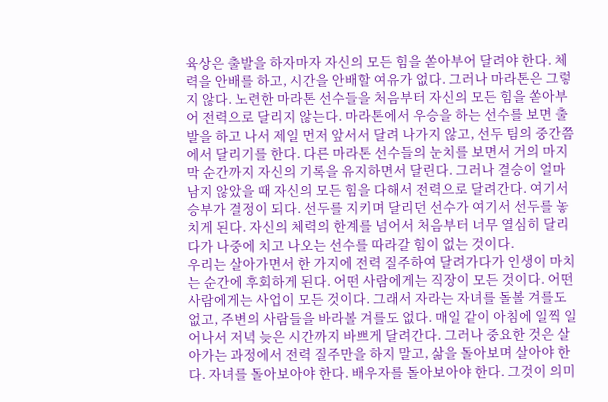육상은 출발을 하자마자 자신의 모든 힘을 쏟아부어 달려야 한다. 체력을 안배를 하고, 시간을 안배할 여유가 없다. 그러나 마라톤은 그렇지 않다. 노련한 마라톤 선수들을 처음부터 자신의 모든 힘을 쏟아부어 전력으로 달리지 않는다. 마라톤에서 우승을 하는 선수를 보면 출발을 하고 나서 제일 먼저 앞서서 달려 나가지 않고, 선두 팀의 중간쯤에서 달리기를 한다. 다른 마라톤 선수들의 눈치를 보면서 거의 마지막 순간까지 자신의 기록을 유지하면서 달린다. 그러나 결승이 얼마 남지 않았을 때 자신의 모든 힘을 다해서 전력으로 달려간다. 여기서 승부가 결정이 되다. 선두를 지키며 달리던 선수가 여기서 선두를 놓치게 된다. 자신의 체력의 한계를 넘어서 처음부터 너무 열심히 달리다가 나중에 치고 나오는 선수를 따라갈 힘이 없는 것이다.
우리는 살아가면서 한 가지에 전력 질주하여 달려가다가 인생이 마치는 순간에 후회하게 된다. 어떤 사람에게는 직장이 모든 것이다. 어떤 사람에게는 사업이 모든 것이다. 그래서 자라는 자녀를 돌볼 겨를도 없고, 주변의 사람들을 바라볼 겨를도 없다. 매일 같이 아침에 일찍 일어나서 저녁 늦은 시간까지 바쁘게 달려간다. 그러나 중요한 것은 살아가는 과정에서 전력 질주만을 하지 말고, 삶을 돌아보며 살아야 한다. 자녀를 돌아보아야 한다. 배우자를 돌아보아야 한다. 그것이 의미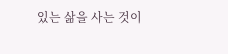있는 삶을 사는 것이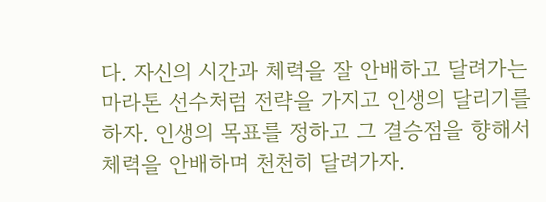다. 자신의 시간과 체력을 잘 안배하고 달려가는 마라톤 선수처럼 전략을 가지고 인생의 달리기를 하자. 인생의 목표를 정하고 그 결승점을 향해서 체력을 안배하며 천천히 달려가자.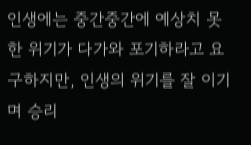인생에는 중간중간에 예상치 못한 위기가 다가와 포기하라고 요구하지만, 인생의 위기를 잘 이기며 승리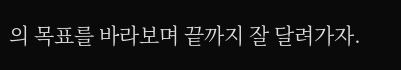의 목표를 바라보며 끝까지 잘 달려가자.